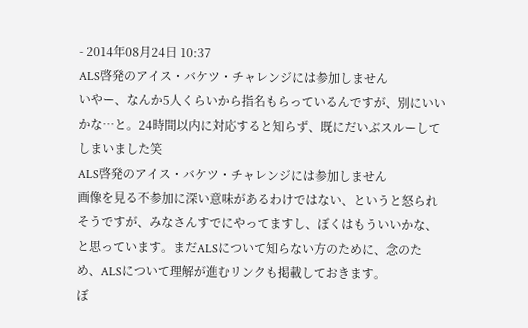- 2014年08月24日 10:37
ALS啓発のアイス・バケツ・チャレンジには参加しません
いやー、なんか5人くらいから指名もらっているんですが、別にいいかな…と。24時間以内に対応すると知らず、既にだいぶスルーしてしまいました笑
ALS啓発のアイス・バケツ・チャレンジには参加しません
画像を見る不参加に深い意味があるわけではない、というと怒られそうですが、みなさんすでにやってますし、ぼくはもういいかな、と思っています。まだALSについて知らない方のために、念のため、ALSについて理解が進むリンクも掲載しておきます。
ぼ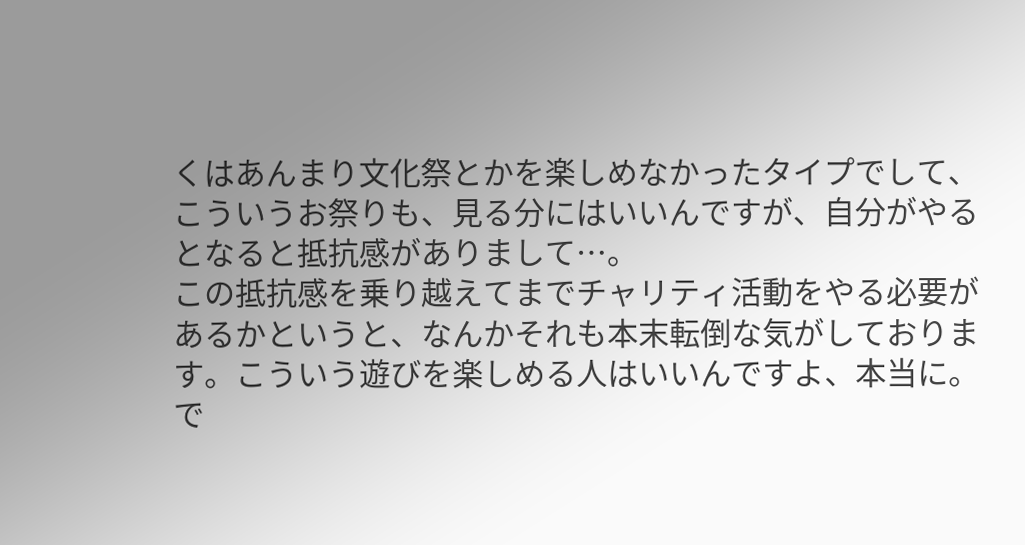くはあんまり文化祭とかを楽しめなかったタイプでして、こういうお祭りも、見る分にはいいんですが、自分がやるとなると抵抗感がありまして…。
この抵抗感を乗り越えてまでチャリティ活動をやる必要があるかというと、なんかそれも本末転倒な気がしております。こういう遊びを楽しめる人はいいんですよ、本当に。で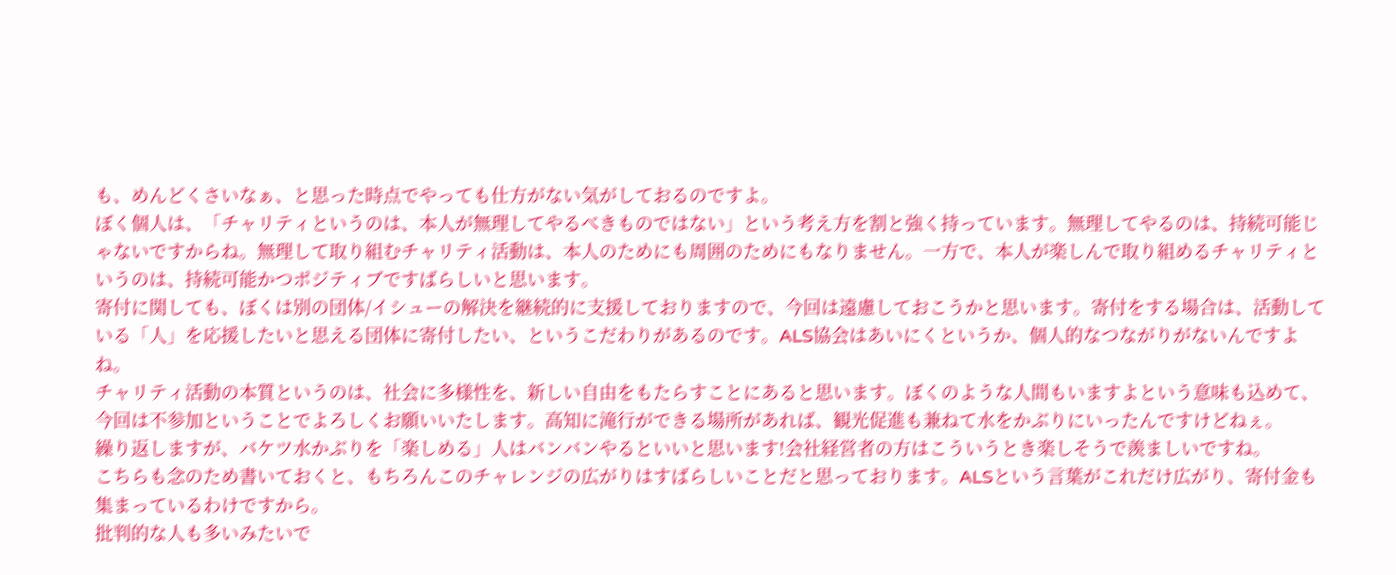も、めんどくさいなぁ、と思った時点でやっても仕方がない気がしておるのですよ。
ぼく個人は、「チャリティというのは、本人が無理してやるべきものではない」という考え方を割と強く持っています。無理してやるのは、持続可能じゃないですからね。無理して取り組むチャリティ活動は、本人のためにも周囲のためにもなりません。一方で、本人が楽しんで取り組めるチャリティというのは、持続可能かつポジティブですばらしいと思います。
寄付に関しても、ぼくは別の団体/イシューの解決を継続的に支援しておりますので、今回は遠慮しておこうかと思います。寄付をする場合は、活動している「人」を応援したいと思える団体に寄付したい、というこだわりがあるのです。ALS協会はあいにくというか、個人的なつながりがないんですよね。
チャリティ活動の本質というのは、社会に多様性を、新しい自由をもたらすことにあると思います。ぼくのような人間もいますよという意味も込めて、今回は不参加ということでよろしくお願いいたします。高知に滝行ができる場所があれば、観光促進も兼ねて水をかぶりにいったんですけどねぇ。
繰り返しますが、バケツ水かぶりを「楽しめる」人はバンバンやるといいと思います!会社経営者の方はこういうとき楽しそうで羨ましいですね。
こちらも念のため書いておくと、もちろんこのチャレンジの広がりはすばらしいことだと思っております。ALSという言葉がこれだけ広がり、寄付金も集まっているわけですから。
批判的な人も多いみたいで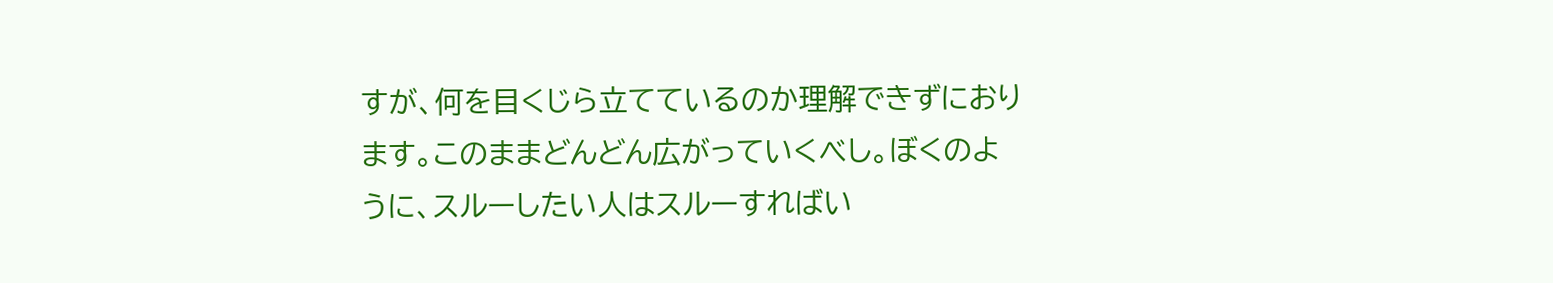すが、何を目くじら立てているのか理解できずにおります。このままどんどん広がっていくべし。ぼくのように、スルーしたい人はスルーすればい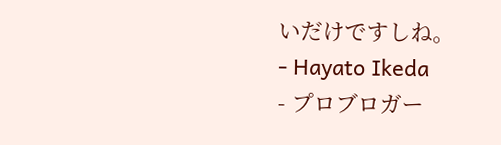いだけですしね。
- Hayato Ikeda
- プロブロガー